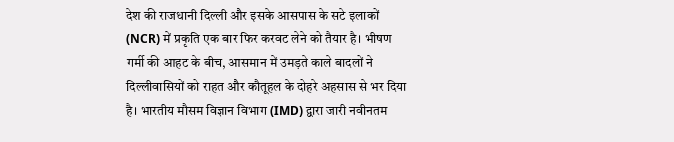देश की राजधानी दिल्ली और इसके आसपास के सटे इलाकों (NCR) में प्रकृति एक बार फिर करवट लेने को तैयार है। भीषण गर्मी की आहट के बीच, आसमान में उमड़ते काले बादलों ने दिल्लीवासियों को राहत और कौतूहल के दोहरे अहसास से भर दिया है। भारतीय मौसम विज्ञान विभाग (IMD) द्वारा जारी नवीनतम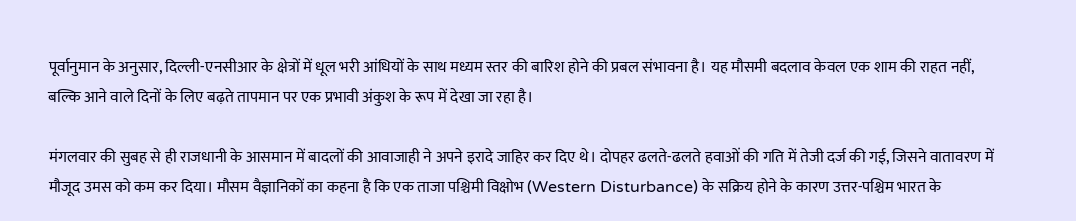पूर्वानुमान के अनुसार, दिल्ली-एनसीआर के क्षेत्रों में धूल भरी आंधियों के साथ मध्यम स्तर की बारिश होने की प्रबल संभावना है। यह मौसमी बदलाव केवल एक शाम की राहत नहीं, बल्कि आने वाले दिनों के लिए बढ़ते तापमान पर एक प्रभावी अंकुश के रूप में देखा जा रहा है।

मंगलवार की सुबह से ही राजधानी के आसमान में बादलों की आवाजाही ने अपने इरादे जाहिर कर दिए थे। दोपहर ढलते-ढलते हवाओं की गति में तेजी दर्ज की गई, जिसने वातावरण में मौजूद उमस को कम कर दिया। मौसम वैज्ञानिकों का कहना है कि एक ताजा पश्चिमी विक्षोभ (Western Disturbance) के सक्रिय होने के कारण उत्तर-पश्चिम भारत के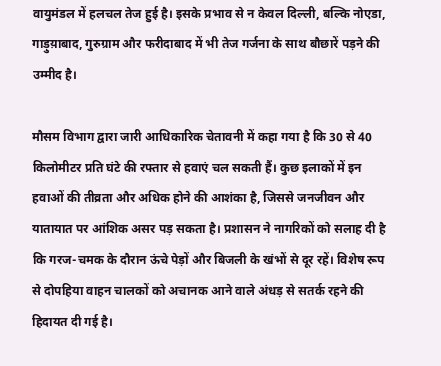वायुमंडल में हलचल तेज हुई है। इसके प्रभाव से न केवल दिल्ली, बल्कि नोएडा, गाड़ुय़ाबाद, गुरुग्राम और फरीदाबाद में भी तेज गर्जना के साथ बौछारें पड़ने की उम्मीद है।

मौसम विभाग द्वारा जारी आधिकारिक चेतावनी में कहा गया है कि 30 से 40 किलोमीटर प्रति घंटे की रफ्तार से हवाएं चल सकती हैं। कुछ इलाकों में इन हवाओं की तीव्रता और अधिक होने की आशंका है, जिससे जनजीवन और यातायात पर आंशिक असर पड़ सकता है। प्रशासन ने नागरिकों को सलाह दी है कि गरज-चमक के दौरान ऊंचे पेड़ों और बिजली के खंभों से दूर रहें। विशेष रूप से दोपहिया वाहन चालकों को अचानक आने वाले अंधड़ से सतर्क रहने की हिदायत दी गई है।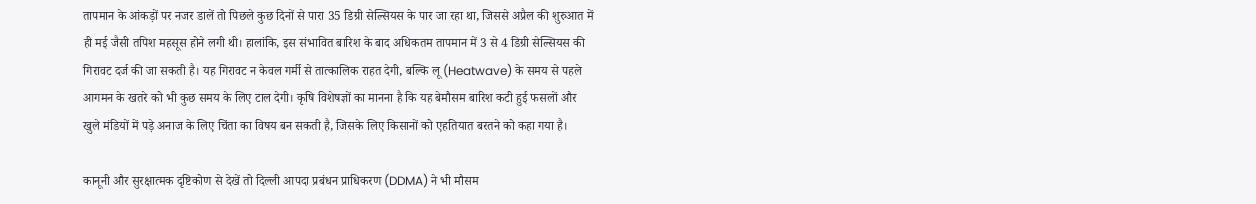तापमान के आंकड़ों पर नजर डालें तो पिछले कुछ दिनों से पारा 35 डिग्री सेल्सियस के पार जा रहा था, जिससे अप्रैल की शुरुआत में ही मई जैसी तपिश महसूस होने लगी थी। हालांकि, इस संभावित बारिश के बाद अधिकतम तापमान में 3 से 4 डिग्री सेल्सियस की गिरावट दर्ज की जा सकती है। यह गिरावट न केवल गर्मी से तात्कालिक राहत देगी, बल्कि लू (Heatwave) के समय से पहले आगमन के खतरे को भी कुछ समय के लिए टाल देगी। कृषि विशेषज्ञों का मानना है कि यह बेमौसम बारिश कटी हुई फसलों और खुले मंडियों में पड़े अनाज के लिए चिंता का विषय बन सकती है, जिसके लिए किसानों को एहतियात बरतने को कहा गया है।

कानूनी और सुरक्षात्मक दृष्टिकोण से देखें तो दिल्ली आपदा प्रबंधन प्राधिकरण (DDMA) ने भी मौसम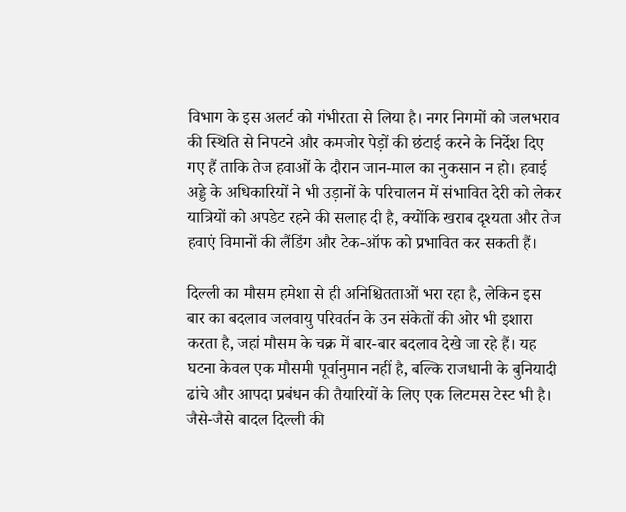विभाग के इस अलर्ट को गंभीरता से लिया है। नगर निगमों को जलभराव की स्थिति से निपटने और कमजोर पेड़ों की छंटाई करने के निर्देश दिए गए हैं ताकि तेज हवाओं के दौरान जान-माल का नुकसान न हो। हवाई अड्डे के अधिकारियों ने भी उड़ानों के परिचालन में संभावित देरी को लेकर यात्रियों को अपडेट रहने की सलाह दी है, क्योंकि खराब दृश्यता और तेज हवाएं विमानों की लैंडिंग और टेक-ऑफ को प्रभावित कर सकती हैं।

दिल्ली का मौसम हमेशा से ही अनिश्चितताओं भरा रहा है, लेकिन इस बार का बदलाव जलवायु परिवर्तन के उन संकेतों की ओर भी इशारा करता है, जहां मौसम के चक्र में बार-बार बदलाव देखे जा रहे हैं। यह घटना केवल एक मौसमी पूर्वानुमान नहीं है, बल्कि राजधानी के बुनियादी ढांचे और आपदा प्रबंधन की तैयारियों के लिए एक लिटमस टेस्ट भी है। जैसे-जैसे बादल दिल्ली की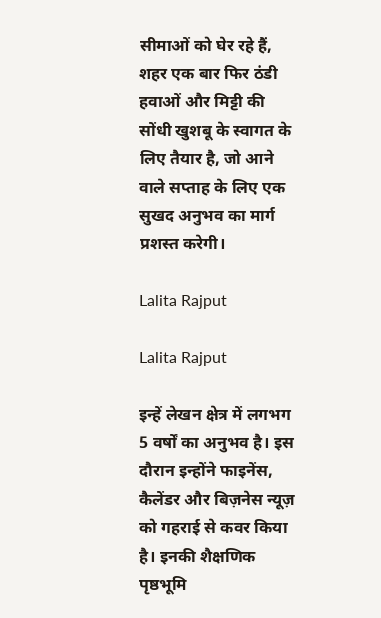सीमाओं को घेर रहे हैं, शहर एक बार फिर ठंडी हवाओं और मिट्टी की सोंधी खुशबू के स्वागत के लिए तैयार है, जो आने वाले सप्ताह के लिए एक सुखद अनुभव का मार्ग प्रशस्त करेगी।

Lalita Rajput

Lalita Rajput

इन्हें लेखन क्षेत्र में लगभग 5 वर्षों का अनुभव है। इस दौरान इन्होंने फाइनेंस, कैलेंडर और बिज़नेस न्यूज़ को गहराई से कवर किया है। इनकी शैक्षणिक पृष्ठभूमि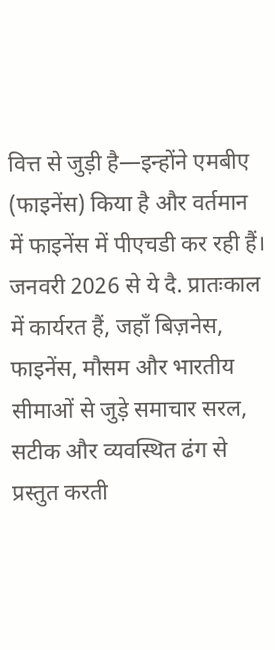वित्त से जुड़ी है—इन्होंने एमबीए (फाइनेंस) किया है और वर्तमान में फाइनेंस में पीएचडी कर रही हैं। जनवरी 2026 से ये दै. प्रातःकाल में कार्यरत हैं, जहाँ बिज़नेस, फाइनेंस, मौसम और भारतीय सीमाओं से जुड़े समाचार सरल, सटीक और व्यवस्थित ढंग से प्रस्तुत करती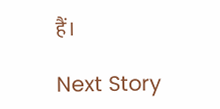हैं।

Next Story